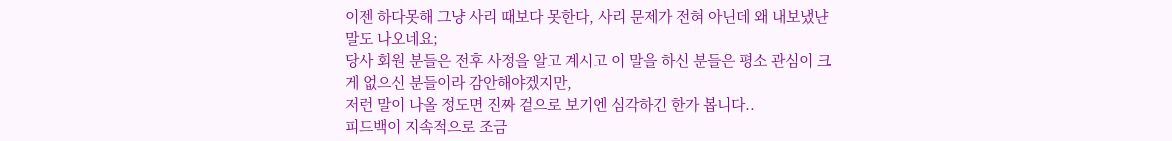이젠 하다못해 그냥 사리 때보다 못한다, 사리 문제가 전혀 아닌데 왜 내보냈냔 말도 나오네요;
당사 회원 분들은 전후 사정을 알고 계시고 이 말을 하신 분들은 평소 관심이 크게 없으신 분들이라 감안해야겠지만,
저런 말이 나올 정도면 진짜 겉으로 보기엔 심각하긴 한가 봅니다..
피드백이 지속적으로 조금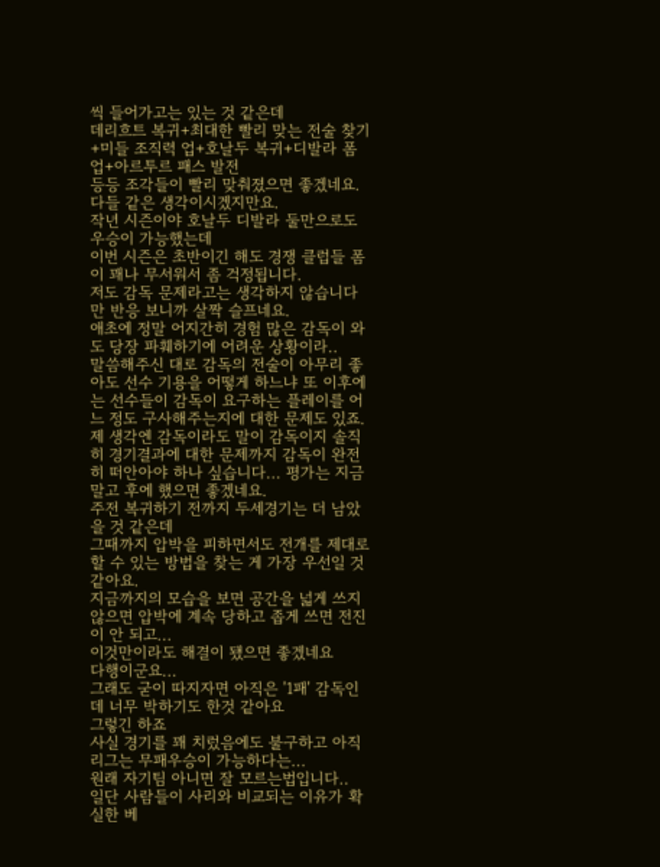씩 들어가고는 있는 것 같은데
데리흐트 복귀+최대한 빨리 맞는 전술 찾기+미들 조직력 업+호날두 복귀+디발라 폼 업+아르투르 패스 발전
등등 조각들이 빨리 맞춰졌으면 좋겠네요. 다들 같은 생각이시겠지만요.
작년 시즌이야 호날두 디발라 둘만으로도 우승이 가능했는데
이번 시즌은 초반이긴 해도 경쟁 클럽들 폼이 꽤나 무서워서 좀 걱정됩니다.
저도 감독 문제라고는 생각하지 않습니다만 반응 보니까 살짝 슬프네요.
애초에 정말 어지간히 경험 많은 감독이 와도 당장 파훼하기에 어려운 상황이라..
말씀해주신 대로 감독의 전술이 아무리 좋아도 선수 기용을 어떻게 하느냐 또 이후에는 선수들이 감독이 요구하는 플레이를 어느 정도 구사해주는지에 대한 문제도 있죠. 제 생각엔 감독이라도 말이 감독이지 솔직히 경기결과에 대한 문제까지 감독이 완전히 떠안아야 하나 싶습니다... 평가는 지금말고 후에 했으면 좋겠네요.
주전 복귀하기 전까지 두세경기는 더 남았을 것 같은데
그때까지 압박을 피하면서도 전개를 제대로 할 수 있는 방법을 찾는 게 가장 우선일 것 같아요.
지금까지의 모습을 보면 공간을 넓게 쓰지 않으면 압박에 계속 당하고 좁게 쓰면 전진이 안 되고...
이것만이라도 해결이 됐으면 좋겠네요
다행이군요...
그래도 굳이 따지자면 아직은 '1패' 감독인데 너무 박하기도 한것 같아요
그렇긴 하죠
사실 경기를 꽤 치렀음에도 불구하고 아직 리그는 무패우승이 가능하다는...
원래 자기팀 아니면 잘 모르는법입니다..
일단 사람들이 사리와 비교되는 이유가 확실한 베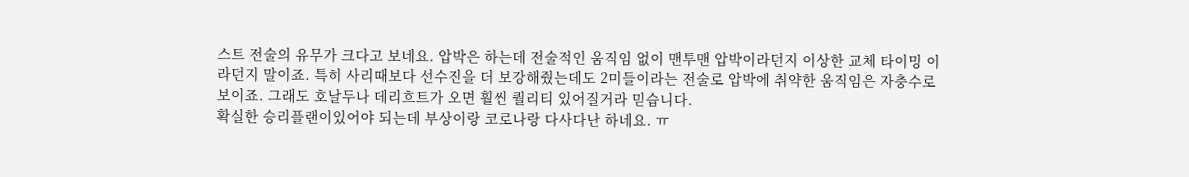스트 전술의 유무가 크다고 보네요. 압박은 하는데 전술적인 움직임 없이 맨투맨 압박이라던지 이상한 교체 타이밍 이라던지 말이죠. 특히 사리때보다 선수진을 더 보강해줬는데도 2미들이라는 전술로 압박에 취약한 움직임은 자충수로 보이죠. 그래도 호날두나 데리흐트가 오면 훨씬 퀄리티 있어질거라 믿습니다.
확실한 승리플랜이있어야 되는데 부상이랑 코로나랑 다사다난 하네요. ㅠ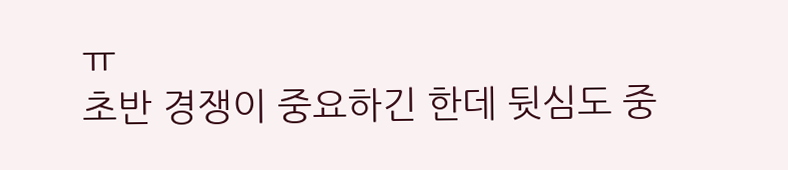ㅠ
초반 경쟁이 중요하긴 한데 뒷심도 중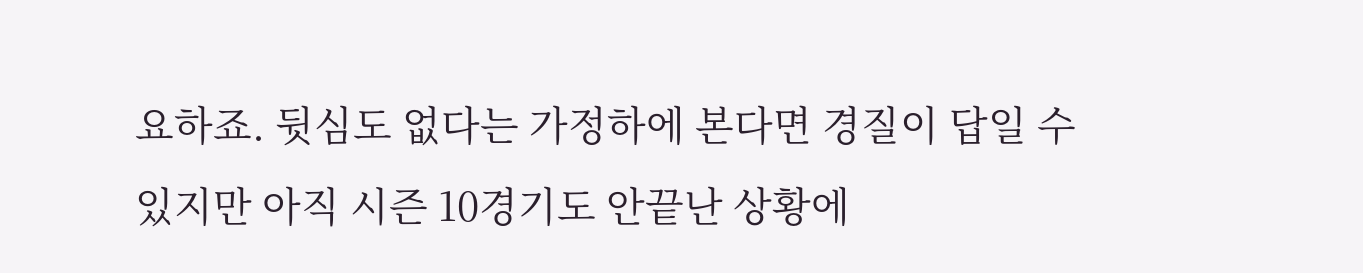요하죠. 뒷심도 없다는 가정하에 본다면 경질이 답일 수 있지만 아직 시즌 10경기도 안끝난 상황에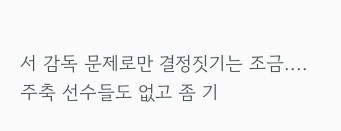서 감독 문제로만 결정짓기는 조금.... 주축 선수들도 없고 좀 기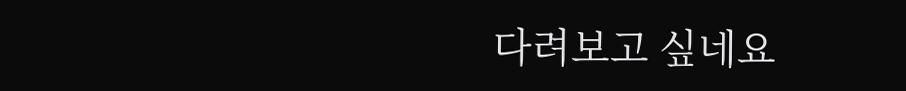다려보고 싶네요